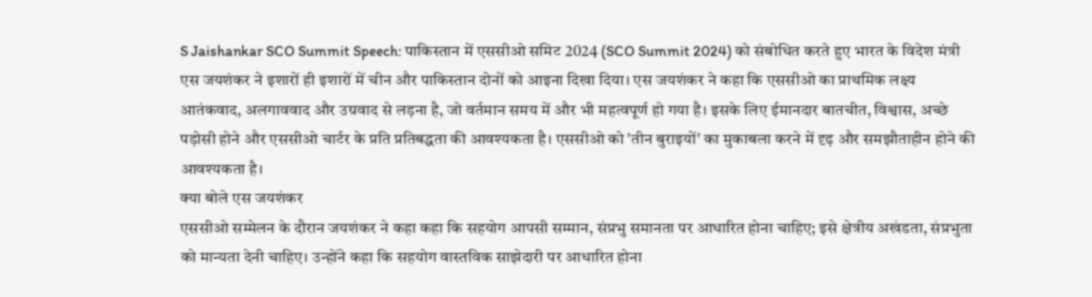S Jaishankar SCO Summit Speech: पाकिस्तान में एससीओ समिट 2024 (SCO Summit 2024) को संबोधित करते हुए भारत के विदेश मंत्री एस जयशंकर ने इशारों ही इशारों में चीन और पाकिस्तान दोनों को आइना दिखा दिया। एस जयशंकर ने कहा कि एससीओ का प्राथमिक लक्ष्य आतंकवाद, अलगाववाद और उग्रवाद से लड़ना है, जो वर्तमान समय में और भी महत्वपूर्ण हो गया है। इसके लिए ईमानदार बातचीत, विश्वास, अच्छे पड़ोसी होने और एससीओ चार्टर के प्रति प्रतिबद्धता की आवश्यकता है। एससीओ को 'तीन बुराइयों' का मुकाबला करने में दृढ़ और समझौताहीन होने की आवश्यकता है।
क्या बोले एस जयशंकर
एससीओ सम्मेलन के दौरान जयशंकर ने कहा कहा कि सहयोग आपसी सम्मान, संप्रभु समानता पर आधारित होना चाहिए; इसे क्षेत्रीय अखंडता, संप्रभुता को मान्यता देनी चाहिए। उन्होंने कहा कि सहयोग वास्तविक साझेदारी पर आधारित होना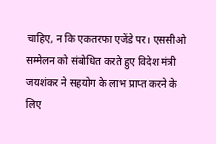चाहिए, न कि एकतरफा एजेंडे पर। एससीओ सम्मेलन को संबोधित करते हुए विदेश मंत्री जयशंकर ने सहयोग के लाभ प्राप्त करने के लिए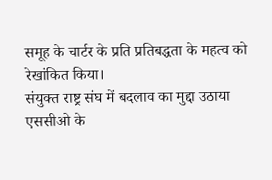समूह के चार्टर के प्रति प्रतिबद्धता के महत्व को रेखांकित किया।
संयुक्त राष्ट्र संघ में बदलाव का मुद्दा उठाया
एससीओ के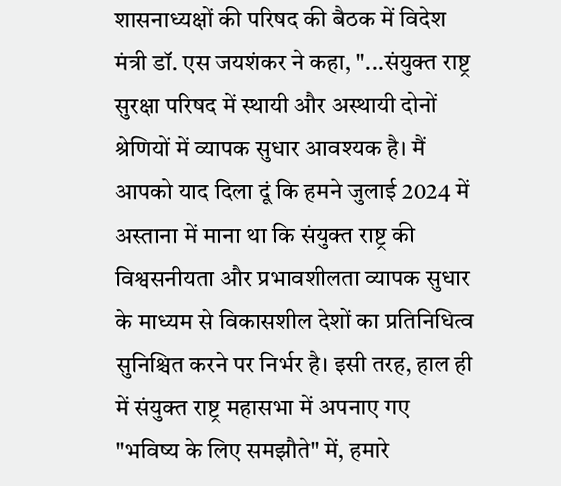शासनाध्यक्षों की परिषद की बैठक में विदेश मंत्री डॉ. एस जयशंकर ने कहा, "...संयुक्त राष्ट्र सुरक्षा परिषद में स्थायी और अस्थायी दोनों श्रेणियों में व्यापक सुधार आवश्यक है। मैं आपको याद दिला दूं कि हमने जुलाई 2024 में अस्ताना में माना था कि संयुक्त राष्ट्र की विश्वसनीयता और प्रभावशीलता व्यापक सुधार के माध्यम से विकासशील देशों का प्रतिनिधित्व सुनिश्चित करने पर निर्भर है। इसी तरह, हाल ही में संयुक्त राष्ट्र महासभा में अपनाए गए "भविष्य के लिए समझौते" में, हमारे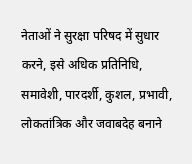नेताओं ने सुरक्षा परिषद में सुधार करने, इसे अधिक प्रतिनिधि, समावेशी, पारदर्शी, कुशल, प्रभावी, लोकतांत्रिक और जवाबदेह बनाने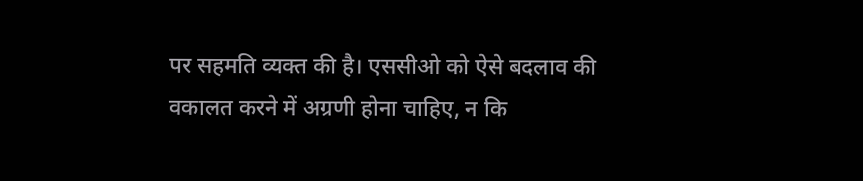पर सहमति व्यक्त की है। एससीओ को ऐसे बदलाव की वकालत करने में अग्रणी होना चाहिए, न कि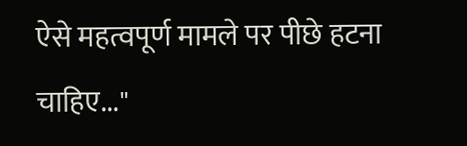ऐसे महत्वपूर्ण मामले पर पीछे हटना चाहिए..."